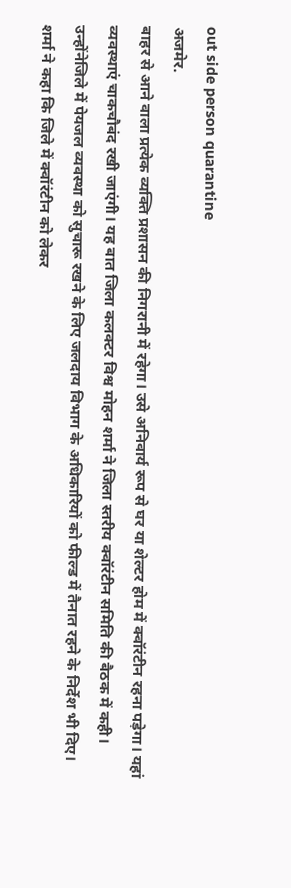out side person quarantine
अजमेर.
बाहर से आने वाला प्रत्येक व्यक्ति प्रशासन की निगरानी में रहेगा। उसे अनिवार्य रूप से घर या शेल्टर होम में क्वॉरंटीन रहना पड़ेगा। यहां व्यवस्थाएं चाकचौबंद रखी जाएंगी। यह बात जिला कलक्टर विश्व मोहन शर्मा ने जिला स्तरीय क्वॉरंटीन समिति की बैठक में कही। उन्होंनेजिले में पेयजल व्यवस्था को सुचारू रखने के लिए जलदाय विभाग के अधिकारियों को फील्ड में तैनात रहने के निर्देश भी दिए।
शर्मा ने कहा कि जिले में क्वॉरंटीन को लेकर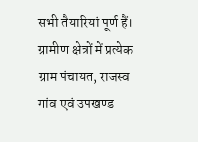सभी तैयारियां पूर्ण हैं। ग्रामीण क्षेत्रों में प्रत्येक ग्राम पंचायत, राजस्व गांव एवं उपखण्ड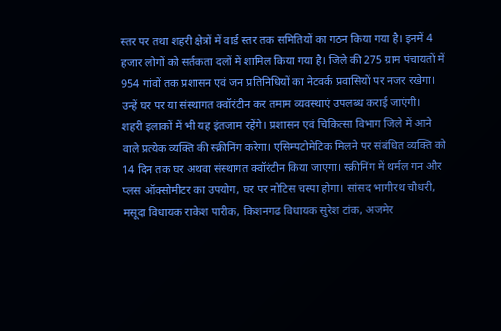स्तर पर तथा शहरी क्षेत्रों में वार्ड स्तर तक समितियों का गठन किया गया है। इनमें 4 हजार लोगों को सर्तकता दलों में शामिल किया गया है। जिले की 275 ग्राम पंचायतों में 954 गांवों तक प्रशासन एवं जन प्रतिनिधियों का नेटवर्क प्रवासियों पर नजर रखेगा। उन्हें घर पर या संस्थागत क्वॉरंटीन कर तमाम व्यवस्थाएं उपलब्ध कराई जाएंगी।
शहरी इलाकों में भी यह इंतजाम रहेंगे। प्रशासन एवं चिकित्सा विभाग जिले में आने वाले प्रत्येक व्यक्ति की स्क्रीनिंग करेगा। एसिम्पटोमेटिक मिलने पर संबंधित व्यक्ति को 14 दिन तक घर अथवा संस्थागत क्वॉरंटीन किया जाएगा। स्क्रीनिंग में थर्मल गन और प्लस ऑक्सोमीटर का उपयोग, घर पर नोटिस चस्पा होगा। सांसद भागीरथ चौधरी, मसूदा विधायक राकेश पारीक, किशनगढ विधायक सुरेश टांक, अजमेर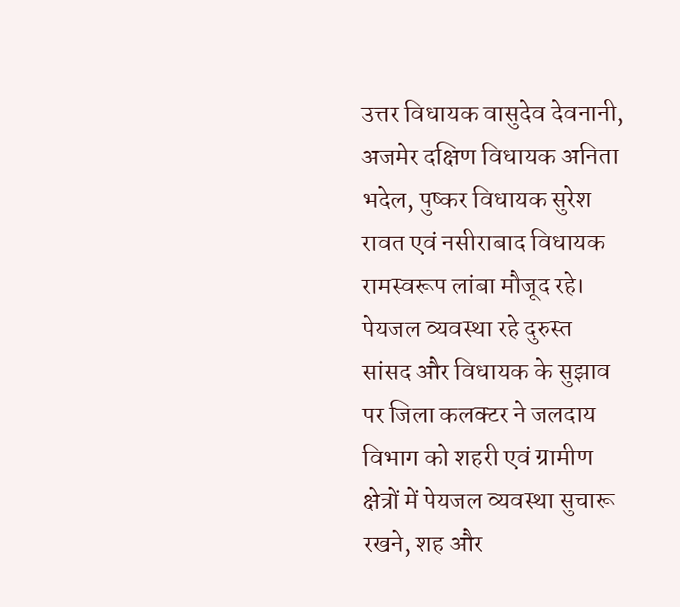उत्तर विधायक वासुदेव देवनानी, अजमेर दक्षिण विधायक अनिता भदेल, पुष्कर विधायक सुरेश रावत एवं नसीराबाद विधायक रामस्वरूप लांबा मौजूद रहे।
पेयजल व्यवस्था रहे दुरुस्त
सांसद और विधायक के सुझाव पर जिला कलक्टर ने जलदाय विभाग को शहरी एवं ग्रामीण क्षेत्रों में पेयजल व्यवस्था सुचारू रखने, शह और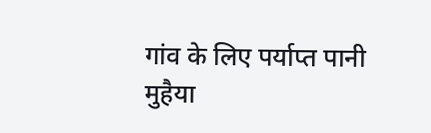गांव के लिए पर्याप्त पानी मुहैया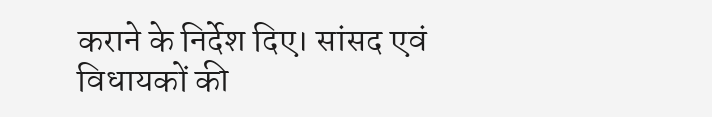कराने के निर्देश दिए। सांसद एवं विधायकों की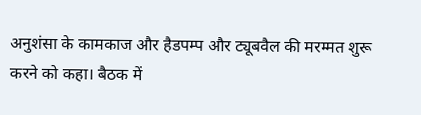अनुशंसा के कामकाज और हैडपम्प और ट्यूबवैल की मरम्मत शुरू करने को कहा। बैठक में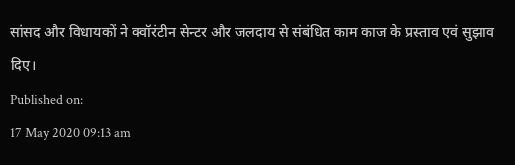सांसद और विधायकों ने क्वॉरंटीन सेन्टर और जलदाय से संबंधित काम काज के प्रस्ताव एवं सुझाव दिए।
Published on:
17 May 2020 09:13 am